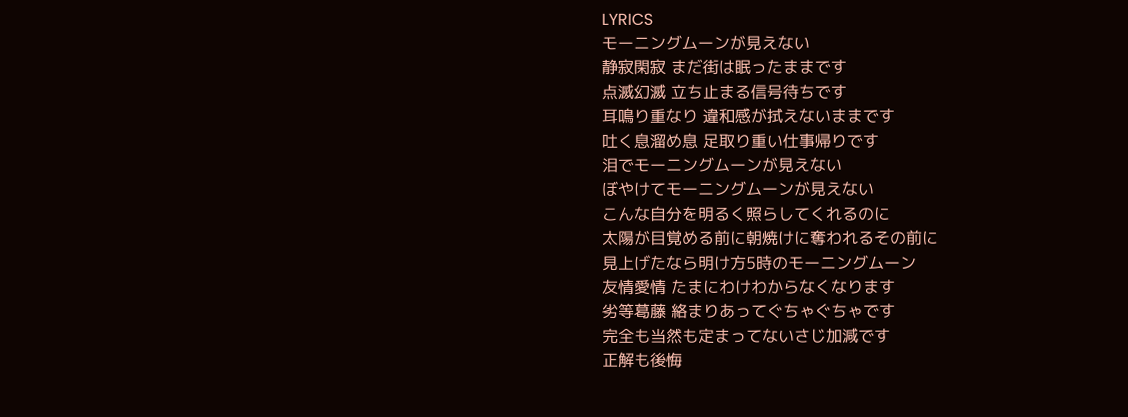LYRICS
モーニングムーンが見えない
静寂閑寂 まだ街は眠ったままです
点滅幻滅 立ち止まる信号待ちです
耳鳴り重なり 違和感が拭えないままです
吐く息溜め息 足取り重い仕事帰りです
泪でモーニングムーンが見えない
ぼやけてモーニングムーンが見えない
こんな自分を明るく照らしてくれるのに
太陽が目覚める前に朝焼けに奪われるその前に
見上げたなら明け方5時のモーニングムーン
友情愛情 たまにわけわからなくなります
劣等葛藤 絡まりあってぐちゃぐちゃです
完全も当然も定まってないさじ加減です
正解も後悔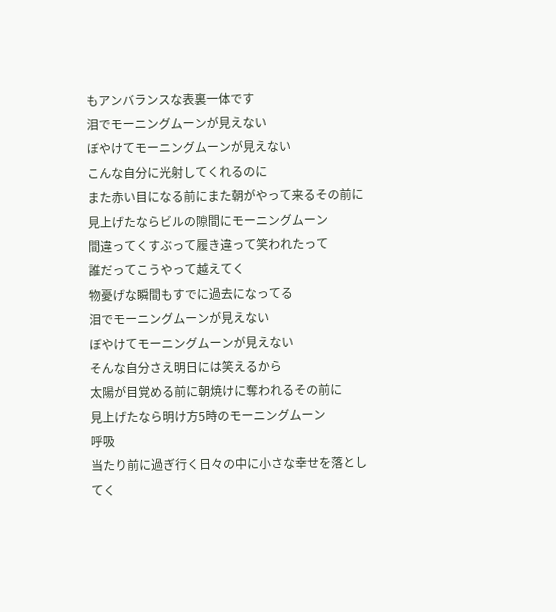もアンバランスな表裏一体です
泪でモーニングムーンが見えない
ぼやけてモーニングムーンが見えない
こんな自分に光射してくれるのに
また赤い目になる前にまた朝がやって来るその前に
見上げたならビルの隙間にモーニングムーン
間違ってくすぶって履き違って笑われたって
誰だってこうやって越えてく
物憂げな瞬間もすでに過去になってる
泪でモーニングムーンが見えない
ぼやけてモーニングムーンが見えない
そんな自分さえ明日には笑えるから
太陽が目覚める前に朝焼けに奪われるその前に
見上げたなら明け方5時のモーニングムーン
呼吸
当たり前に過ぎ行く日々の中に小さな幸せを落としてく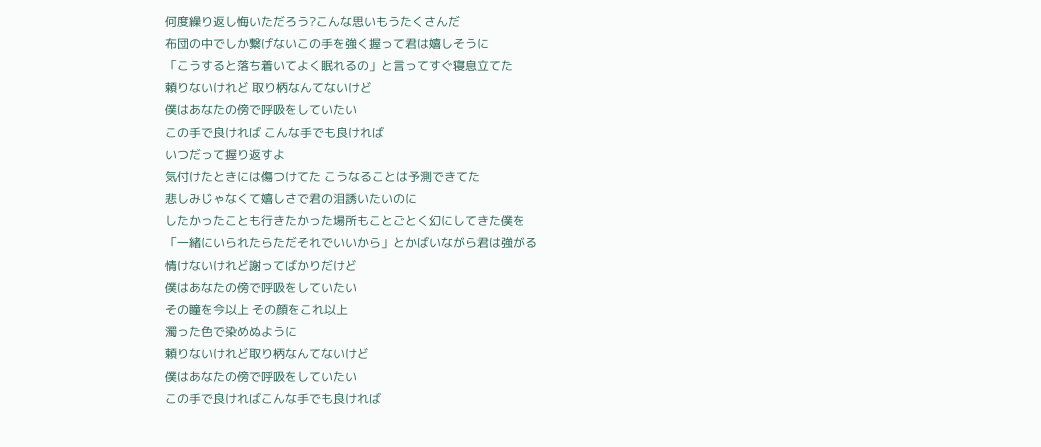何度繰り返し悔いただろう?こんな思いもうたくさんだ
布団の中でしか繋げないこの手を強く握って君は嬉しそうに
「こうすると落ち着いてよく眠れるの」と言ってすぐ寝息立てた
頼りないけれど 取り柄なんてないけど
僕はあなたの傍で呼吸をしていたい
この手で良ければ こんな手でも良ければ
いつだって握り返すよ
気付けたときには傷つけてた こうなることは予測できてた
悲しみじゃなくて嬉しさで君の泪誘いたいのに
したかったことも行きたかった場所もことごとく幻にしてきた僕を
「一緒にいられたらただそれでいいから」とかばいながら君は強がる
情けないけれど謝ってばかりだけど
僕はあなたの傍で呼吸をしていたい
その瞳を今以上 その顔をこれ以上
濁った色で染めぬように
頼りないけれど取り柄なんてないけど
僕はあなたの傍で呼吸をしていたい
この手で良ければこんな手でも良ければ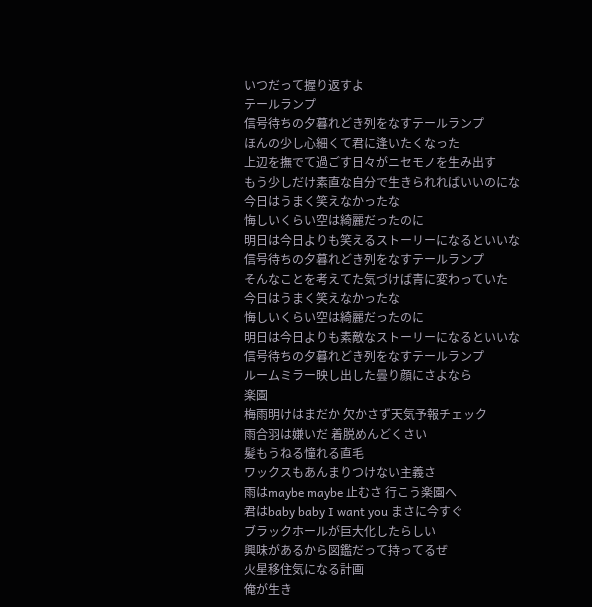いつだって握り返すよ
テールランプ
信号待ちの夕暮れどき列をなすテールランプ
ほんの少し心細くて君に逢いたくなった
上辺を撫でて過ごす日々がニセモノを生み出す
もう少しだけ素直な自分で生きられればいいのにな
今日はうまく笑えなかったな
悔しいくらい空は綺麗だったのに
明日は今日よりも笑えるストーリーになるといいな
信号待ちの夕暮れどき列をなすテールランプ
そんなことを考えてた気づけば青に変わっていた
今日はうまく笑えなかったな
悔しいくらい空は綺麗だったのに
明日は今日よりも素敵なストーリーになるといいな
信号待ちの夕暮れどき列をなすテールランプ
ルームミラー映し出した曇り顔にさよなら
楽園
梅雨明けはまだか 欠かさず天気予報チェック
雨合羽は嫌いだ 着脱めんどくさい
髪もうねる憧れる直毛
ワックスもあんまりつけない主義さ
雨はmaybe maybe 止むさ 行こう楽園へ
君はbaby baby I want you まさに今すぐ
ブラックホールが巨大化したらしい
興味があるから図鑑だって持ってるぜ
火星移住気になる計画
俺が生き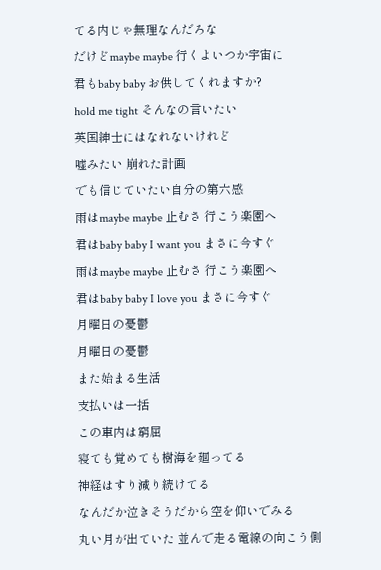てる内じゃ無理なんだろな
だけどmaybe maybe 行くよいつか宇宙に
君もbaby baby お供してくれますか?
hold me tight そんなの言いたい
英国紳士にはなれないけれど
嘘みたい 崩れた計画
でも信じていたい自分の第六感
雨はmaybe maybe 止むさ 行こう楽園へ
君はbaby baby I want you まさに今すぐ
雨はmaybe maybe 止むさ 行こう楽園へ
君はbaby baby I love you まさに今すぐ
月曜日の憂鬱
月曜日の憂鬱
また始まる生活
支払いは一括
この車内は窮屈
寝ても覚めても樹海を廻ってる
神経はすり減り続けてる
なんだか泣きそうだから空を仰いでみる
丸い月が出ていた 並んで走る電線の向こう側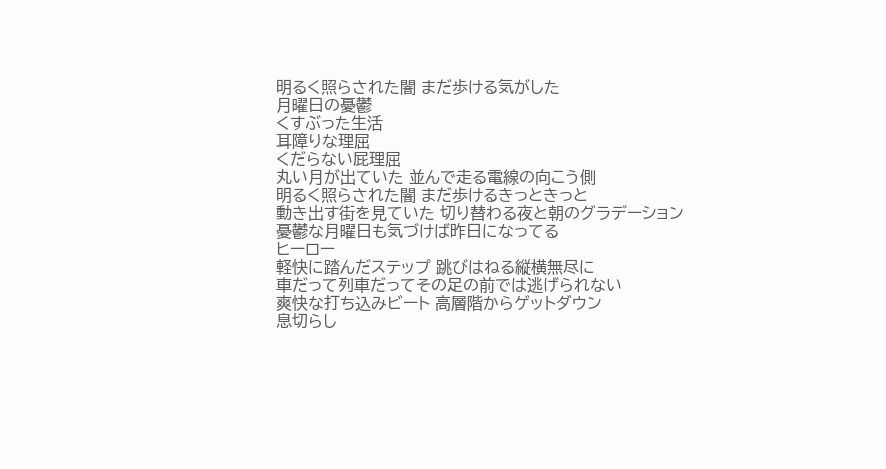明るく照らされた闇 まだ歩ける気がした
月曜日の憂鬱
くすぶった生活
耳障りな理屈
くだらない屁理屈
丸い月が出ていた 並んで走る電線の向こう側
明るく照らされた闇 まだ歩けるきっときっと
動き出す街を見ていた 切り替わる夜と朝のグラデーション
憂鬱な月曜日も気づけば昨日になってる
ヒーロー
軽快に踏んだステップ 跳びはねる縦横無尽に
車だって列車だってその足の前では逃げられない
爽快な打ち込みビート 高層階からゲットダウン
息切らし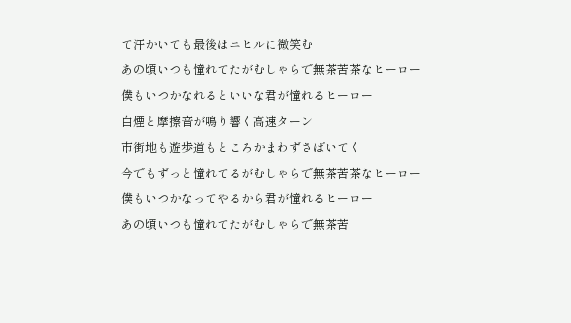て汗かいても最後はニヒルに微笑む
あの頃いつも憧れてたがむしゃらで無茶苦茶なヒーロー
僕もいつかなれるといいな君が憧れるヒーロー
白煙と摩擦音が鳴り響く高速ターン
市街地も遊歩道もところかまわずさばいてく
今でもずっと憧れてるがむしゃらで無茶苦茶なヒーロー
僕もいつかなってやるから君が憧れるヒーロー
あの頃いつも憧れてたがむしゃらで無茶苦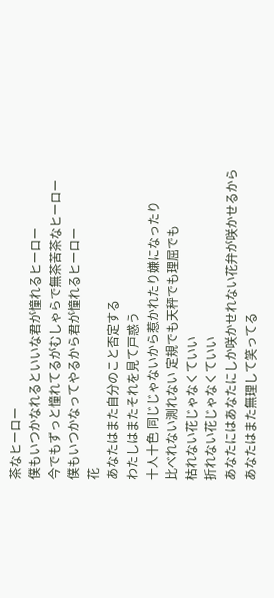茶なヒーロー
僕もいつかなれるといいな君が憧れるヒーロー
今でもずっと憧れてるがむしゃらで無茶苦茶なヒーロー
僕もいつかなってやるから君が憧れるヒーロー
花
あなたはまた自分のこと否定する
わたしはまたそれを見て戸惑う
十人十色 同じじゃないから惹かれたり嫌になったり
比べれない測れない 定規でも天秤でも理屈でも
枯れない花じゃなくていい
折れない花じゃなくていい
あなたにはあなたにしか咲かせれない花弁が咲かせるから
あなたはまた無理して笑ってる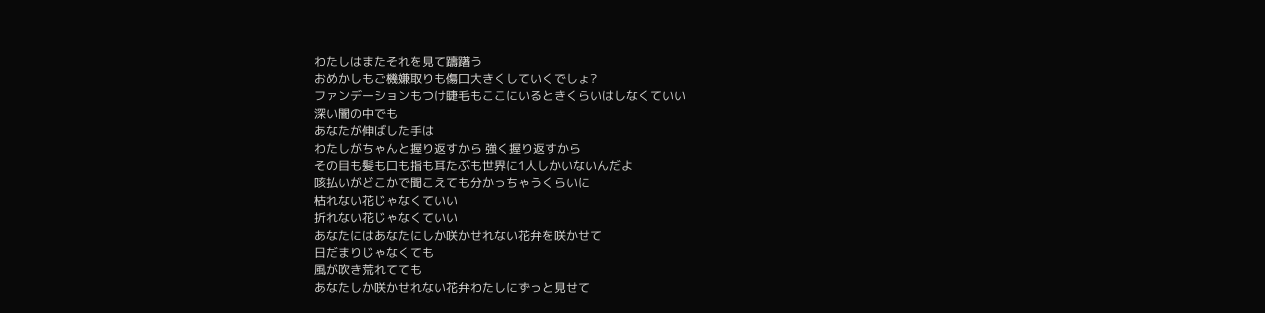わたしはまたそれを見て躊躇う
おめかしもご機嫌取りも傷口大きくしていくでしょ?
ファンデーションもつけ睫毛もここにいるときくらいはしなくていい
深い闇の中でも
あなたが伸ばした手は
わたしがちゃんと握り返すから 強く握り返すから
その目も髪も口も指も耳たぶも世界に1人しかいないんだよ
咳払いがどこかで聞こえても分かっちゃうくらいに
枯れない花じゃなくていい
折れない花じゃなくていい
あなたにはあなたにしか咲かせれない花弁を咲かせて
日だまりじゃなくても
風が吹き荒れてても
あなたしか咲かせれない花弁わたしにずっと見せて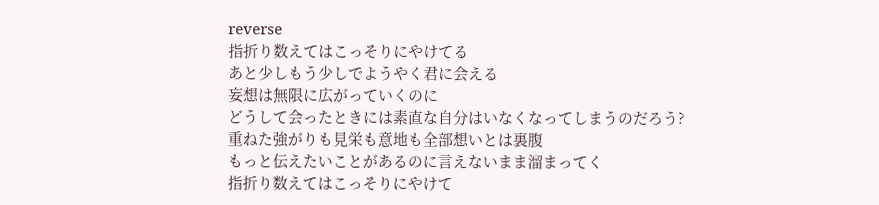reverse
指折り数えてはこっそりにやけてる
あと少しもう少しでようやく君に会える
妄想は無限に広がっていくのに
どうして会ったときには素直な自分はいなくなってしまうのだろう?
重ねた強がりも見栄も意地も全部想いとは裏腹
もっと伝えたいことがあるのに言えないまま溜まってく
指折り数えてはこっそりにやけて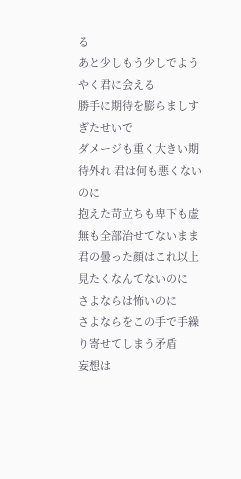る
あと少しもう少しでようやく君に会える
勝手に期待を膨らましすぎたせいで
ダメージも重く大きい期待外れ 君は何も悪くないのに
抱えた苛立ちも卑下も虚無も全部治せてないまま
君の曇った顔はこれ以上見たくなんてないのに
さよならは怖いのに
さよならをこの手で手繰り寄せてしまう矛盾
妄想は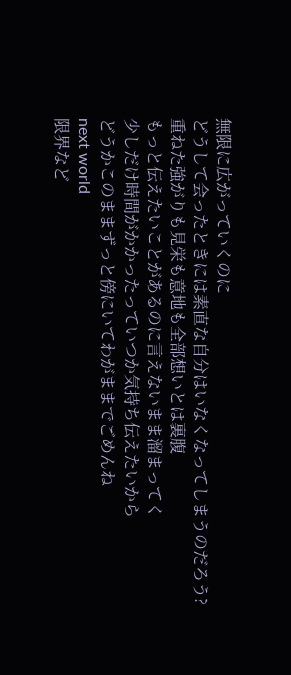無限に広がっていくのに
どうして会ったときには素直な自分はいなくなってしまうのだろう?
重ねた強がりも見栄も意地も全部想いとは裏腹
もっと伝えたいことがあるのに言えないまま溜まってく
少しだけ時間がかかったっていつか気持ち伝えたいから
どうかこのままずっと傍にいてわがままでごめんね
next world
限界など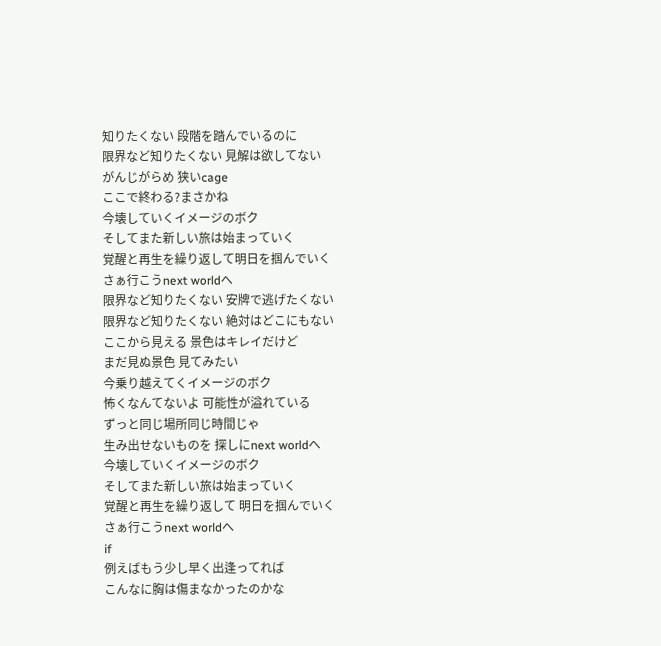知りたくない 段階を踏んでいるのに
限界など知りたくない 見解は欲してない
がんじがらめ 狭いcage
ここで終わる?まさかね
今壊していくイメージのボク
そしてまた新しい旅は始まっていく
覚醒と再生を繰り返して明日を掴んでいく
さぁ行こうnext worldへ
限界など知りたくない 安牌で逃げたくない
限界など知りたくない 絶対はどこにもない
ここから見える 景色はキレイだけど
まだ見ぬ景色 見てみたい
今乗り越えてくイメージのボク
怖くなんてないよ 可能性が溢れている
ずっと同じ場所同じ時間じゃ
生み出せないものを 探しにnext worldへ
今壊していくイメージのボク
そしてまた新しい旅は始まっていく
覚醒と再生を繰り返して 明日を掴んでいく
さぁ行こうnext worldへ
if
例えばもう少し早く出逢ってれば
こんなに胸は傷まなかったのかな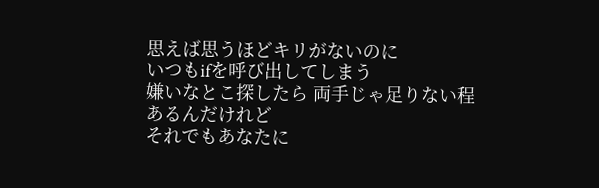思えば思うほどキリがないのに
いつもifを呼び出してしまう
嫌いなとこ探したら 両手じゃ足りない程あるんだけれど
それでもあなたに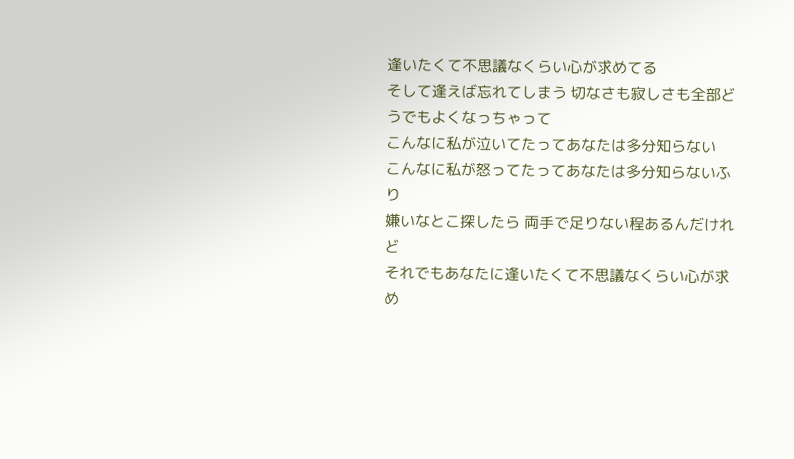逢いたくて不思議なくらい心が求めてる
そして逢えば忘れてしまう 切なさも寂しさも全部どうでもよくなっちゃって
こんなに私が泣いてたってあなたは多分知らない
こんなに私が怒ってたってあなたは多分知らないふり
嫌いなとこ探したら 両手で足りない程あるんだけれど
それでもあなたに逢いたくて不思議なくらい心が求め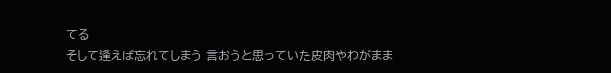てる
そして逢えば忘れてしまう 言おうと思っていた皮肉やわがまま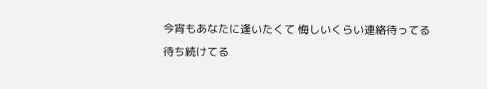今宵もあなたに逢いたくて 悔しいくらい連絡待ってる
待ち続けてる